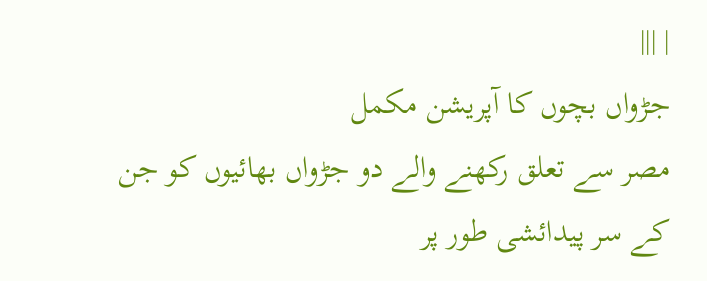| |||
جڑواں بچوں کا آپریشن مکمل
مصر سے تعلق رکھنے والے دو جڑواں بھائیوں کو جن کے سر پیدائشی طور پر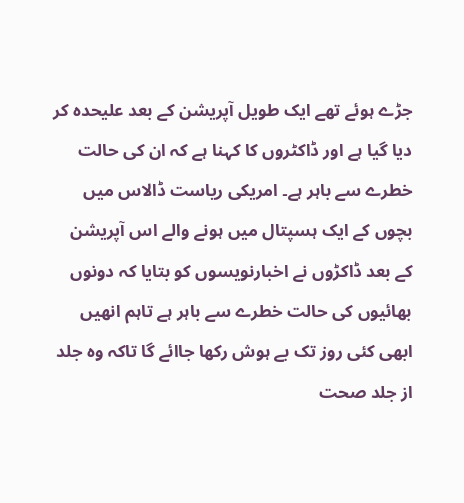جڑے ہوئے تھے ایک طویل آپریشن کے بعد علیحدہ کر دیا گیا ہے اور ڈاکٹروں کا کہنا ہے کہ ان کی حالت خطرے سے باہر ہے۔ امریکی ریاست ڈالاس میں بچوں کے ایک ہسپتال میں ہونے والے اس آپریشن کے بعد ڈاکڑوں نے اخبارنویسوں کو بتایا کہ دونوں بھائیوں کی حالت خطرے سے باہر ہے تاہم انھیں ابھی کئی روز تک بے ہوش رکھا جاائے گا تاکہ وہ جلد از جلد صحت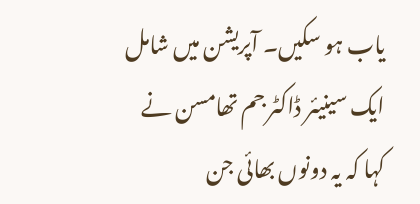یاب ہو سکیں۔ آپریشن میں شامل ایک سینیئر ڈاکٹر جم تھامسن نے کہا کہ یہ دونوں بھائی جن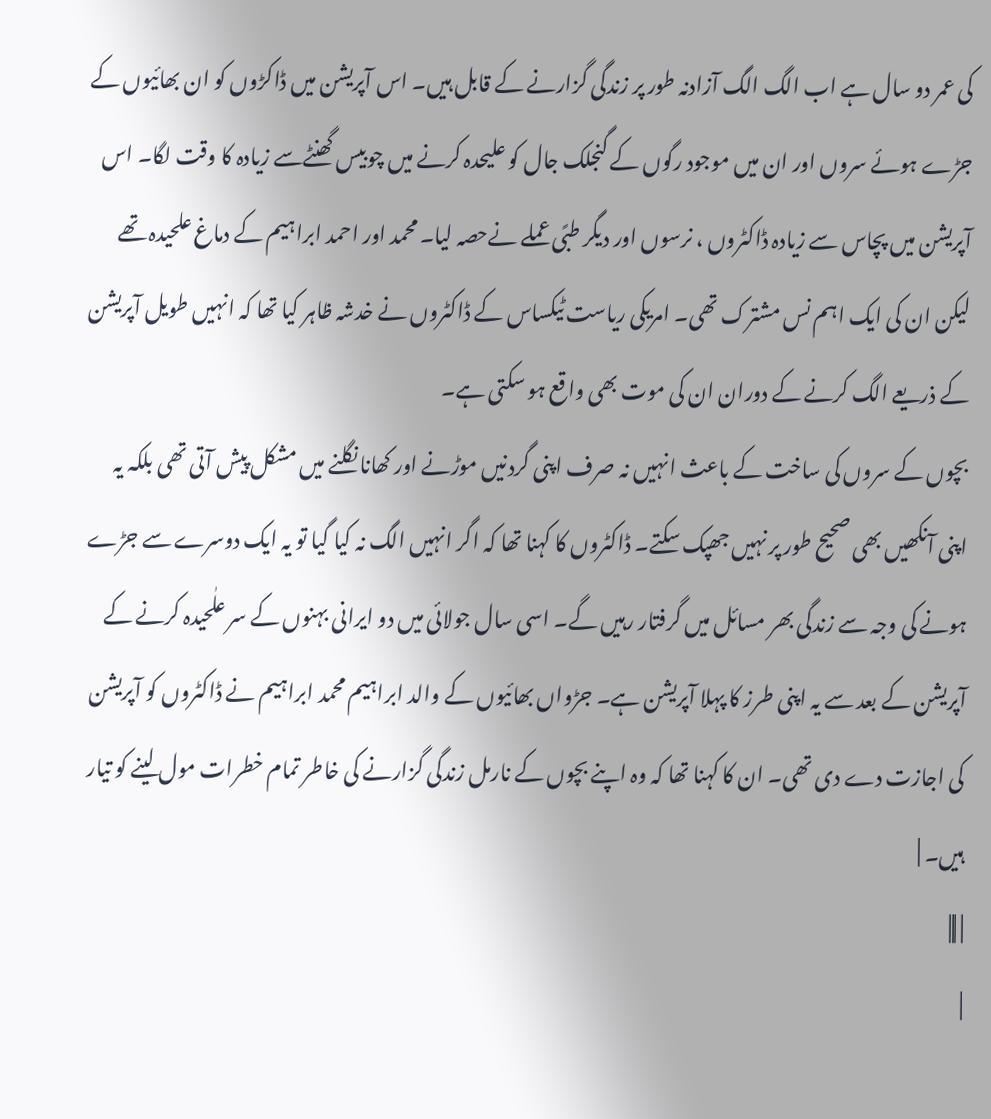کی عمر دو سال ہے اب الگ الگ آزادنہ طور پر زندگی گزارنے کے قابل ہیں۔ اس آپریشن میں ڈاکڑوں کو ان بھائیوں کے جڑے ہوئے سروں اور ان میں موجود رگوں کے گنجلک جال کو علیحدہ کرنے میں چوبیس گھنٹےسے زیادہ کا وقت لگا۔ اس آپریشن میں پچاس سے زیادہ ڈاکٹروں ، نرسوں اور دیگر طبًی عملے نےحصہ لیا۔ محمد اور احمد ابراہیم کے دماغ علحیدہ تھے لیکن ان کی ایک اہم نس مشترک تھی۔ امریکی ریاست ٹیکساس کے ڈاکٹروں نے خدشہ ظاہر کیا تھا کہ انہیں طویل آپریشن کے ذریعے الگ کرنے کے دوران ان کی موت بھی واقع ہو سکتی ہے۔
بچوں کے سروں کی ساخت کے باعث انہیں نہ صرف اپنی گردنیں موڑنے اور کھانا نگلنے میں مشکل پیش آتی تھی بلکہ یہ اپنی آنکھیں بھی صحیح طور پر نہیں جھپک سکتے۔ ڈاکٹروں کا کہنا تھا کہ اگر انہیں الگ نہ کیا گیا تو یہ ایک دوسرے سے جڑے ہونے کی وجہ سے زندگی بھر مسائل میں گرفتار رہیں گے۔ اسی سال جولائی میں دو ایرانی بہنوں کے سر علٰحیدہ کرنے کے آپریشن کے بعد سے یہ اپنی طرز کا پہلا آپریشن ہے۔ جڑواں بھائیوں کے والد ابراہیم محمد ابراہیم نے ڈاکٹروں کو آپریشن کی اجازت دے دی تھی۔ ان کا کہنا تھا کہ وہ اپنے بچوں کے نارمل زندگی گزارنے کی خاطر تمام خطرات مول لینے کو تیار ہیں۔ |
| |||
|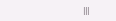|||